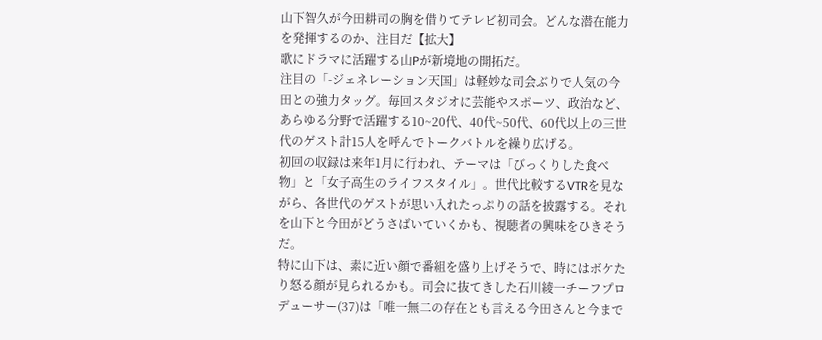山下智久が今田耕司の胸を借りてテレビ初司会。どんな潜在能力を発揮するのか、注目だ【拡大】
歌にドラマに活躍する山Pが新境地の開拓だ。
注目の「-ジェネレーション天国」は軽妙な司会ぶりで人気の今田との強力タッグ。毎回スタジオに芸能やスポーツ、政治など、あらゆる分野で活躍する10~20代、40代~50代、60代以上の三世代のゲスト計15人を呼んでトークバトルを繰り広げる。
初回の収録は来年1月に行われ、テーマは「びっくりした食べ物」と「女子高生のライフスタイル」。世代比較するVTRを見ながら、各世代のゲストが思い入れたっぷりの話を披露する。それを山下と今田がどうさばいていくかも、視聴者の興味をひきそうだ。
特に山下は、素に近い顔で番組を盛り上げそうで、時にはボケたり怒る顔が見られるかも。司会に抜てきした石川綾一チーフプロデューサー(37)は「唯一無二の存在とも言える今田さんと今まで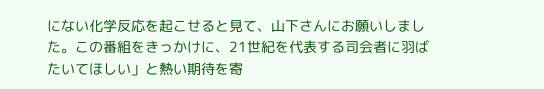にない化学反応を起こせると見て、山下さんにお願いしました。この番組をきっかけに、21世紀を代表する司会者に羽ばたいてほしい」と熱い期待を寄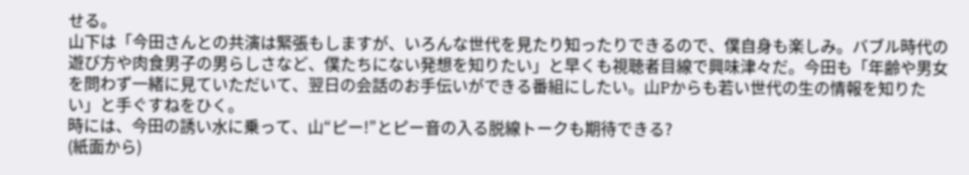せる。
山下は「今田さんとの共演は緊張もしますが、いろんな世代を見たり知ったりできるので、僕自身も楽しみ。バブル時代の遊び方や肉食男子の男らしさなど、僕たちにない発想を知りたい」と早くも視聴者目線で興味津々だ。今田も「年齢や男女を問わず一緒に見ていただいて、翌日の会話のお手伝いができる番組にしたい。山Pからも若い世代の生の情報を知りたい」と手ぐすねをひく。
時には、今田の誘い水に乗って、山“ピー!”とピー音の入る脱線トークも期待できる?
(紙面から)